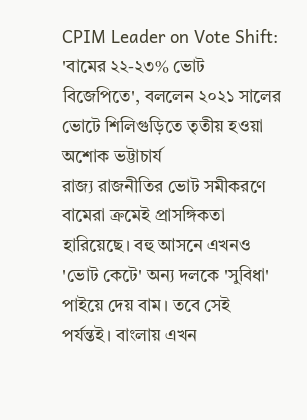CPIM Leader on Vote Shift: 'বামের ২২-২৩% ভোট বিজেপিতে', বললেন ২০২১ সালের ভোটে শিলিগুড়িতে তৃতীয় হওয়া অশোক ভট্টাচার্য
রাজ্য রাজনীতির ভোট সমীকরণে বামেরা ক্রমেই প্রাসঙ্গিকতা হারিয়েছে। বহু আসনে এখনও 'ভোট কেটে' অন্য দলকে 'সুবিধা' পাইয়ে দেয় বাম। তবে সেই পর্যন্তই। বাংলায় এখন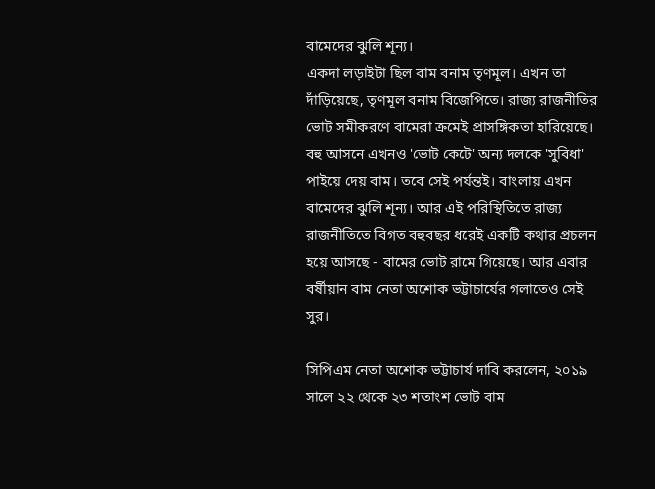বামেদের ঝুলি শূন্য।
একদা লড়াইটা ছিল বাম বনাম তৃণমূল। এখন তা দাঁড়িয়েছে, তৃণমূল বনাম বিজেপিতে। রাজ্য রাজনীতির ভোট সমীকরণে বামেরা ক্রমেই প্রাসঙ্গিকতা হারিয়েছে। বহু আসনে এখনও 'ভোট কেটে' অন্য দলকে 'সুবিধা' পাইয়ে দেয় বাম। তবে সেই পর্যন্তই। বাংলায় এখন বামেদের ঝুলি শূন্য। আর এই পরিস্থিতিতে রাজ্য রাজনীতিতে বিগত বহুবছর ধরেই একটি কথার প্রচলন হয়ে আসছে - বামের ভোট রামে গিয়েছে। আর এবার বর্ষীয়ান বাম নেতা অশোক ভট্টাচার্যের গলাতেও সেই সুর।

সিপিএম নেতা অশোক ভট্টাচার্য দাবি করলেন, ২০১৯ সালে ২২ থেকে ২৩ শতাংশ ভোট বাম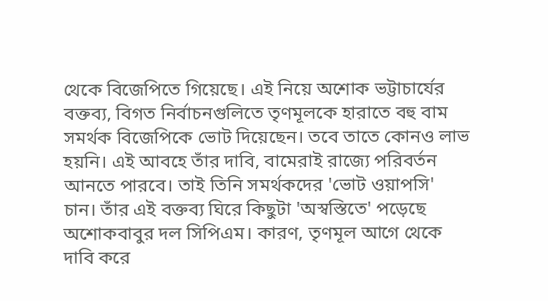থেকে বিজেপিতে গিয়েছে। এই নিয়ে অশোক ভট্টাচার্যের বক্তব্য, বিগত নির্বাচনগুলিতে তৃণমূলকে হারাতে বহু বাম সমর্থক বিজেপিকে ভোট দিয়েছেন। তবে তাতে কোনও লাভ হয়নি। এই আবহে তাঁর দাবি, বামেরাই রাজ্যে পরিবর্তন আনতে পারবে। তাই তিনি সমর্থকদের 'ভোট ওয়াপসি' চান। তাঁর এই বক্তব্য ঘিরে কিছুটা 'অস্বস্তিতে' পড়েছে অশোকবাবুর দল সিপিএম। কারণ, তৃণমূল আগে থেকে দাবি করে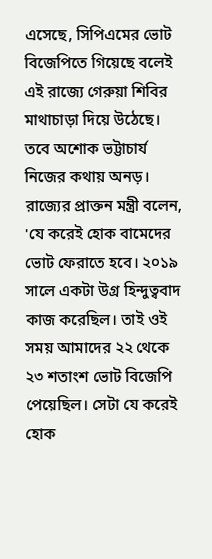এসেছে, সিপিএমের ভোট বিজেপিতে গিয়েছে বলেই এই রাজ্যে গেরুয়া শিবির মাথাচাড়া দিয়ে উঠেছে। তবে অশোক ভট্টাচার্য নিজের কথায় অনড়।
রাজ্যের প্রাক্তন মন্ত্রী বলেন, 'যে করেই হোক বামেদের ভোট ফেরাতে হবে। ২০১৯ সালে একটা উগ্র হিন্দুত্ববাদ কাজ করেছিল। তাই ওই সময় আমাদের ২২ থেকে ২৩ শতাংশ ভোট বিজেপি পেয়েছিল। সেটা যে করেই হোক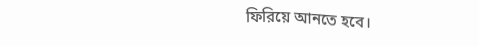ফিরিয়ে আনতে হবে।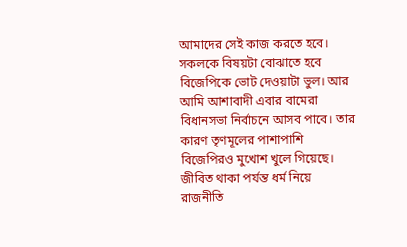আমাদের সেই কাজ করতে হবে। সকলকে বিষয়টা বোঝাতে হবে বিজেপিকে ভোট দেওয়াটা ভুল। আর আমি আশাবাদী এবার বামেরা বিধানসভা নির্বাচনে আসব পাবে। তার কারণ তৃণমূলের পাশাপাশি বিজেপিরও মুখোশ খুলে গিয়েছে। জীবিত থাকা পর্যন্ত ধর্ম নিয়ে রাজনীতি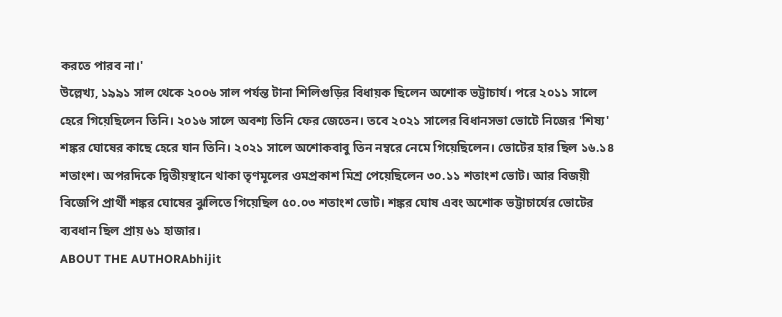করতে পারব না।'
উল্লেখ্য, ১৯৯১ সাল থেকে ২০০৬ সাল পর্যন্ত টানা শিলিগুড়ির বিধায়ক ছিলেন অশোক ভট্টাচার্য। পরে ২০১১ সালে হেরে গিয়েছিলেন তিনি। ২০১৬ সালে অবশ্য তিনি ফের জেতেন। তবে ২০২১ সালের বিধানসভা ভোটে নিজের 'শিষ্য' শঙ্কর ঘোষের কাছে হেরে যান তিনি। ২০২১ সালে অশোকবাবু তিন নম্বরে নেমে গিয়েছিলেন। ভোটের হার ছিল ১৬.১৪ শতাংশ। অপরদিকে দ্বিতীয়স্থানে থাকা তৃণমূলের ওমপ্রকাশ মিশ্র পেয়েছিলেন ৩০.১১ শতাংশ ভোট। আর বিজয়ী বিজেপি প্রার্থী শঙ্কর ঘোষের ঝুলিতে গিয়েছিল ৫০.০৩ শতাংশ ভোট। শঙ্কর ঘোষ এবং অশোক ভট্টাচার্যের ভোটের ব্যবধান ছিল প্রায় ৬১ হাজার।
ABOUT THE AUTHORAbhijit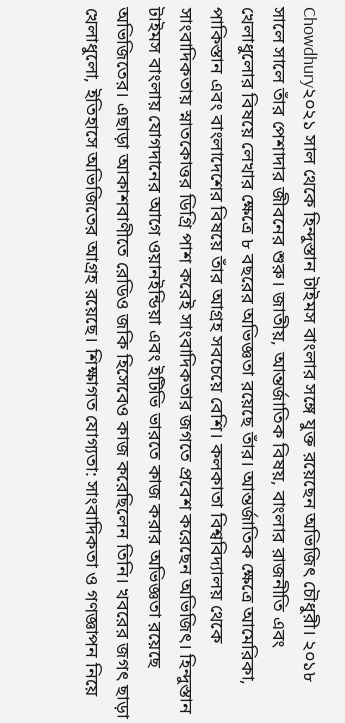Chowdhury২০২১ সাল থেকে হিন্দুস্তান টাইমস বাংলার সঙ্গে যুক্ত রয়েছেন অভিজিৎ চৌধুরী। ২০১৮ সালে সালে তাঁর পেশাদার জীবনের শুরু। জাতীয়, আন্তর্জাতিক বিষয়, বাংলার রাজনীতি এবং খেলাধুলোর বিষয়ে লেখার ক্ষেত্রে ৮ বছরের অভিজ্ঞতা রয়েছে তাঁর। আন্তর্জাতিক ক্ষেত্রে আমেরিকা, পাকিস্তান এবং বাংলাদেশের বিষয়ে তাঁর আগ্রহ সবচেয়ে বেশি। কলকাতা বিশ্ববিদ্যালয় থেকে সাংবাদিকতায় স্নাতকোত্তর ডিগ্রি পাশ করেই সাংবাদিকতার জগতে প্রবেশ করেছেন অভিজিৎ। হিন্দুস্তান টাইমস বাংলায় যোগদানের আগে ওয়ানইন্ডিয়া এবং ইটিভি ভারতে কাজ করার অভিজ্ঞতা রয়েছে অভিজিতের। এছাড়া আকাশবাণীতে রেডিও জকি হিসেবেও কাজ করেছিলেন তিনি। খবরের জগৎ ছাড়া খেলাধুলো, ইতিহাসে অভিজিতের আগ্রহ রয়েছে। শিক্ষাগত যোগ্যতা: সাংবাদিকতা ও গণজ্ঞাপন নিয়ে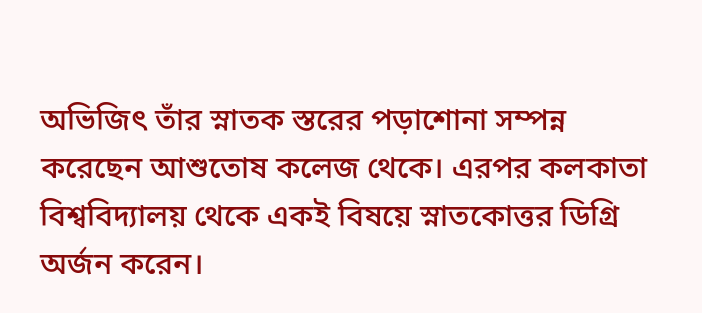অভিজিৎ তাঁর স্নাতক স্তরের পড়াশোনা সম্পন্ন করেছেন আশুতোষ কলেজ থেকে। এরপর কলকাতা বিশ্ববিদ্যালয় থেকে একই বিষয়ে স্নাতকোত্তর ডিগ্রি অর্জন করেন।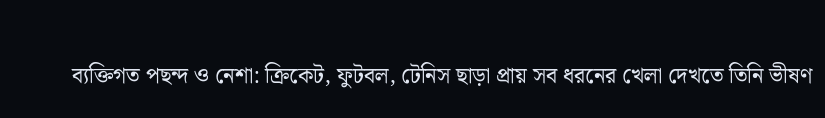ব্যক্তিগত পছন্দ ও নেশা: ক্রিকেট, ফুটবল, টেনিস ছাড়া প্রায় সব ধরনের খেলা দেখতে তিনি ভীষণ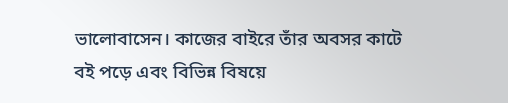ভালোবাসেন। কাজের বাইরে তাঁর অবসর কাটে বই পড়ে এবং বিভিন্ন বিষয়ে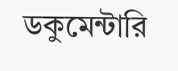ডকুমেন্টারি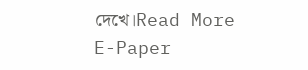দেখে।Read More
E-Paper